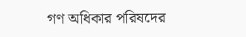গণ অধিকার পরিষদের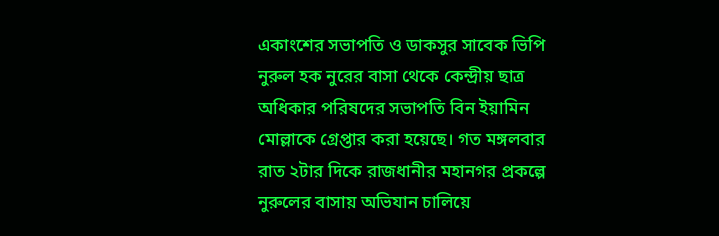একাংশের সভাপতি ও ডাকসুর সাবেক ভিপি নুরুল হক নুরের বাসা থেকে কেন্দ্রীয় ছাত্র অধিকার পরিষদের সভাপতি বিন ইয়ামিন মোল্লাকে গ্রেপ্তার করা হয়েছে। গত মঙ্গলবার রাত ২টার দিকে রাজধানীর মহানগর প্রকল্পে নুরুলের বাসায় অভিযান চালিয়ে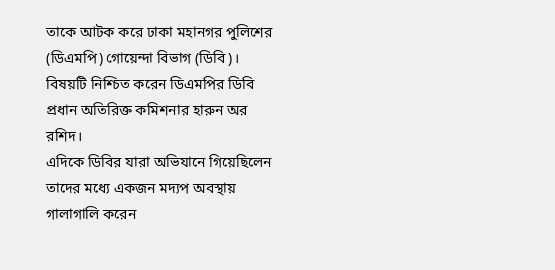তাকে আটক করে ঢাকা মহানগর পুলিশের (ডিএমপি) গোয়েন্দা বিভাগ (ডিবি)। বিষয়টি নিশ্চিত করেন ডিএমপির ডিবি প্রধান অতিরিক্ত কমিশনার হারুন অর রশিদ।
এদিকে ডিবির যারা অভিযানে গিয়েছিলেন তাদের মধ্যে একজন মদ্যপ অবস্থায় গালাগালি করেন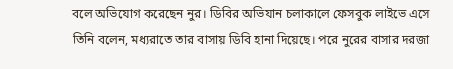বলে অভিযোগ করেছেন নুর। ডিবির অভিযান চলাকালে ফেসবুক লাইভে এসে তিনি বলেন, মধ্যরাতে তার বাসায় ডিবি হানা দিয়েছে। পরে নুরের বাসার দরজা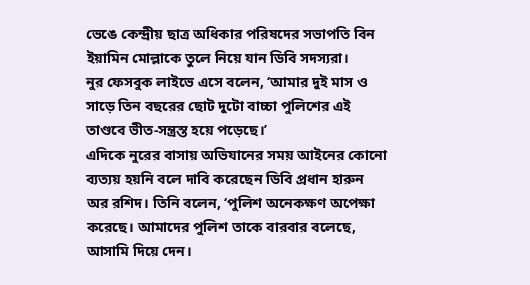ভেঙে কেন্দ্রীয় ছাত্র অধিকার পরিষদের সভাপতি বিন ইয়ামিন মোল্লাকে তুলে নিয়ে যান ডিবি সদস্যরা।
নুর ফেসবুক লাইভে এসে বলেন, ‘আমার দুই মাস ও সাড়ে তিন বছরের ছোট দুটো বাচ্চা পুলিশের এই তাণ্ডবে ভীত-সন্ত্রস্ত হয়ে পড়েছে।’
এদিকে নুরের বাসায় অভিযানের সময় আইনের কোনো ব্যত্যয় হয়নি বলে দাবি করেছেন ডিবি প্রধান হারুন অর রশিদ। তিনি বলেন, ‘পুলিশ অনেকক্ষণ অপেক্ষা করেছে। আমাদের পুলিশ তাকে বারবার বলেছে, আসামি দিয়ে দেন।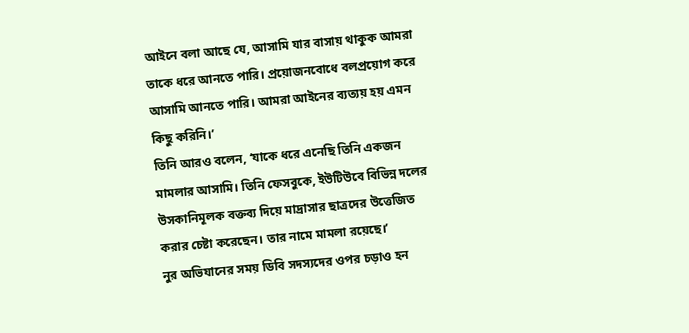আইনে বলা আছে যে, আসামি যার বাসায় থাকুক আমরা তাকে ধরে আনতে পারি। প্রয়োজনবোধে বলপ্রয়োগ করে আসামি আনতে পারি। আমরা আইনের ব্যত্যয় হয় এমন কিছু করিনি।’
তিনি আরও বলেন, ‘যাকে ধরে এনেছি তিনি একজন মামলার আসামি। তিনি ফেসবুকে, ইউটিউবে বিভিন্ন দলের উসকানিমূলক বক্তব্য দিয়ে মাদ্রাসার ছাত্রদের উত্তেজিত করার চেষ্টা করেছেন। তার নামে মামলা রয়েছে।’
নুর অভিযানের সময় ডিবি সদস্যদের ওপর চড়াও হন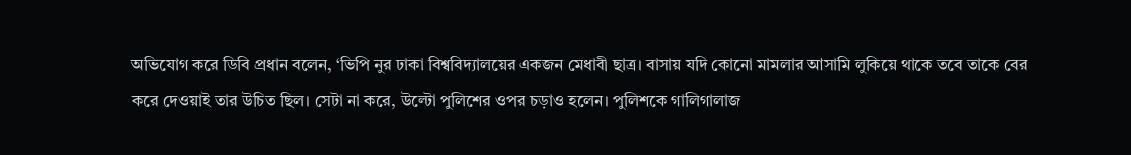অভিযোগ করে ডিবি প্রধান বলেন, ‘ভিপি নুর ঢাকা বিশ্ববিদ্যালয়ের একজন মেধাবী ছাত্র। বাসায় যদি কোনো মামলার আসামি লুকিয়ে থাকে তবে তাকে বের করে দেওয়াই তার উচিত ছিল। সেটা না করে, উল্টো পুলিশের ওপর চড়াও হলেন। পুলিশকে গালিগালাজ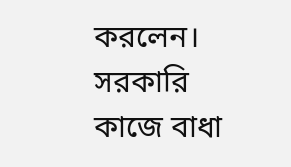করলেন। সরকারি কাজে বাধা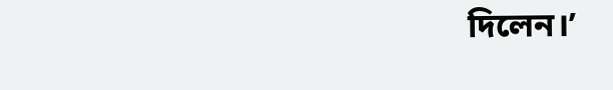দিলেন।’